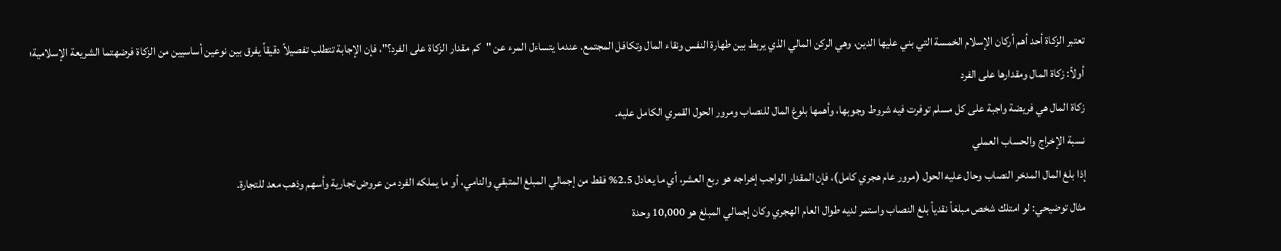تعتبر الزكاة أحد أهم أركان الإسلام الخمسة التي بني عليها الدين، وهي الركن المالي الذي يربط بين طهارة النفس ونقاء المال وتكافل المجتمع. عندما يتساءل المرء عن "كم مقدار الزكاة على الفرد؟"، فإن الإجابة تتطلب تفصيلاً دقيقاً يفرق بين نوعين أساسيين من الزكاة فرضهتما الشريعة الإسلامية؛
أولاً: زكاة المال ومقدارها على الفرد
زكاة المال هي فريضة واجبة على كل مسلم توفرت فيه شروط وجوبها، وأهمها بلوغ المال للنصاب ومرور الحول القمري الكامل عليه.
نسبة الإخراج والحساب العملي
إذا بلغ المال المدخر النصاب وحال عليه الحول (مرور عام هجري كامل)، فإن المقدار الواجب إخراجه هو ربع العشر، أي ما يعادل 2.5% فقط من إجمالي المبلغ المتبقي والنامي، أو ما يملكه الفرد من عروض تجارية وأسهم وذهب معد للتجارة.
مثال توضيحي: لو امتلك شخص مبلغاً نقدياً بلغ النصاب واستمر لديه طوال العام الهجري وكان إجمالي المبلغ هو 10,000 وحدة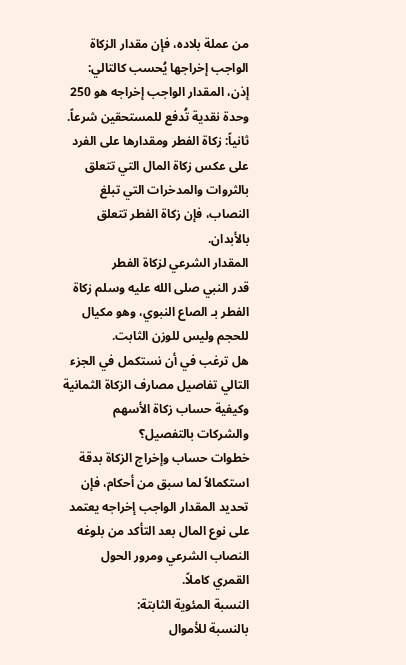من عملة بلاده، فإن مقدار الزكاة الواجب إخراجها يُحسب كالتالي:
إذن، المقدار الواجب إخراجه هو 250 وحدة نقدية تُدفع للمستحقين شرعاً.
ثانياً: زكاة الفطر ومقدارها على الفرد
على عكس زكاة المال التي تتعلق بالثروات والمدخرات التي تبلغ النصاب، فإن زكاة الفطر تتعلق بالأبدان.
المقدار الشرعي لزكاة الفطر
قدر النبي صلى الله عليه وسلم زكاة الفطر بـ الصاع النبوي، وهو مكيال للحجم وليس للوزن الثابت.
هل ترغب في أن نستكمل في الجزء التالي تفاصيل مصارف الزكاة الثمانية وكيفية حساب زكاة الأسهم والشركات بالتفصيل؟
خطوات حساب وإخراج الزكاة بدقة
استكمالاً لما سبق من أحكام، فإن تحديد المقدار الواجب إخراجه يعتمد على نوع المال بعد التأكد من بلوغه النصاب الشرعي ومرور الحول القمري كاملاً.
النسبة المئوية الثابتة:
بالنسبة للأموال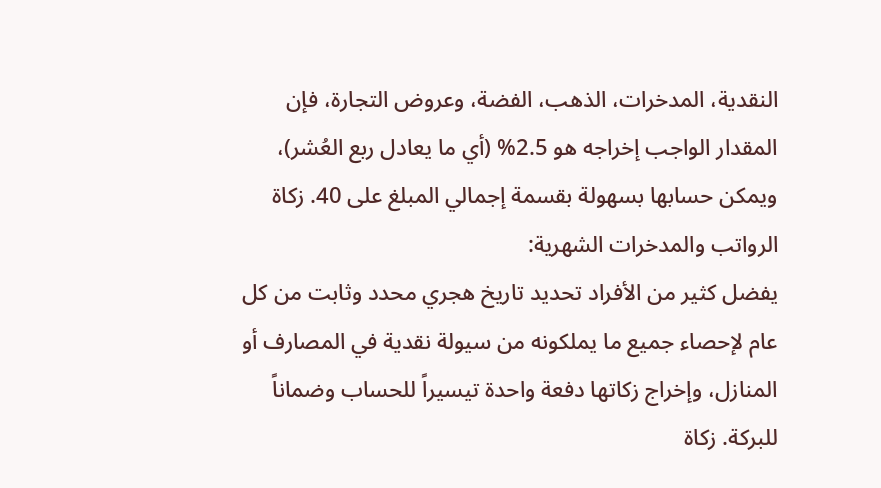النقدية، المدخرات، الذهب، الفضة، وعروض التجارة، فإن المقدار الواجب إخراجه هو 2.5% (أي ما يعادل ربع العُشر)، ويمكن حسابها بسهولة بقسمة إجمالي المبلغ على 40. زكاة الرواتب والمدخرات الشهرية:
يفضل كثير من الأفراد تحديد تاريخ هجري محدد وثابت من كل عام لإحصاء جميع ما يملكونه من سيولة نقدية في المصارف أو المنازل، وإخراج زكاتها دفعة واحدة تيسيراً للحساب وضماناً للبركة. زكاة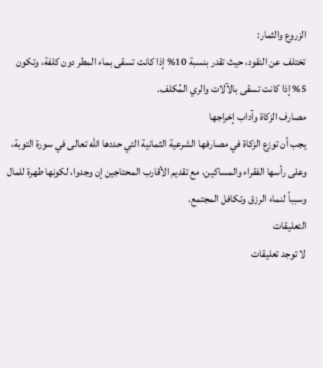الزروع والثمار:
تختلف عن النقود، حيث تقدر بنسبة 10% إذا كانت تسقى بماء المطر دون كلفة، وتكون 5% إذا كانت تسقى بالآلات والري المُكلف.
مصارف الزكاة وآداب إخراجها
يجب أن توزع الزكاة في مصارفها الشرعية الثمانية التي حددها الله تعالى في سورة التوبة، وعلى رأسها الفقراء والمساكين، مع تقديم الأقارب المحتاجين إن وجدوا، لكونها طهرة للمال وسبباً لنماء الرزق وتكافل المجتمع.
التعليقات
لا توجد تعليقات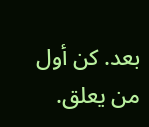بعد. كن أول من يعلق.